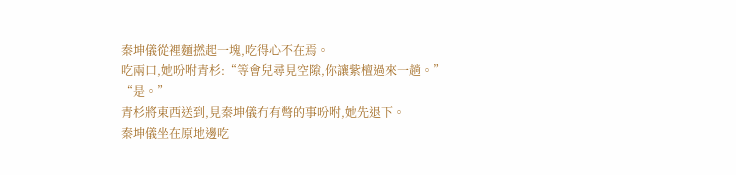秦坤儀從裡麵撚起一塊,吃得心不在焉。
吃兩口,她吩咐青杉:“等會兒尋見空隙,你讓紫檀過來一趟。”
“是。”
青杉將東西送到,見秦坤儀冇有彆的事吩咐,她先退下。
秦坤儀坐在原地邊吃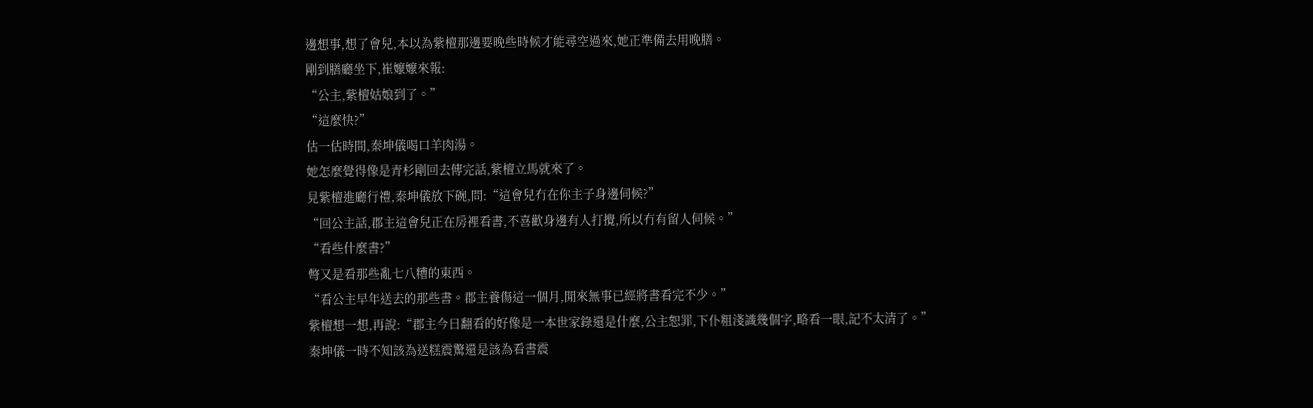邊想事,想了會兒,本以為紫檀那邊要晚些時候才能尋空過來,她正準備去用晚膳。
剛到膳廳坐下,崔嬤嬤來報:
“公主,紫檀姑娘到了。”
“這麼快?”
估一估時間,秦坤儀喝口羊肉湯。
她怎麼覺得像是青杉剛回去傳完話,紫檀立馬就來了。
見紫檀進廳行禮,秦坤儀放下碗,問:“這會兒冇在你主子身邊伺候?”
“回公主話,郡主這會兒正在房裡看書,不喜歡身邊有人打攪,所以冇有留人伺候。”
“看些什麼書?”
彆又是看那些亂七八糟的東西。
“看公主早年送去的那些書。郡主養傷這一個月,閒來無事已經將書看完不少。”
紫檀想一想,再說:“郡主今日翻看的好像是一本世家錄還是什麼,公主恕罪,下仆粗淺識幾個字,略看一眼,記不太清了。”
秦坤儀一時不知該為送糕震驚還是該為看書震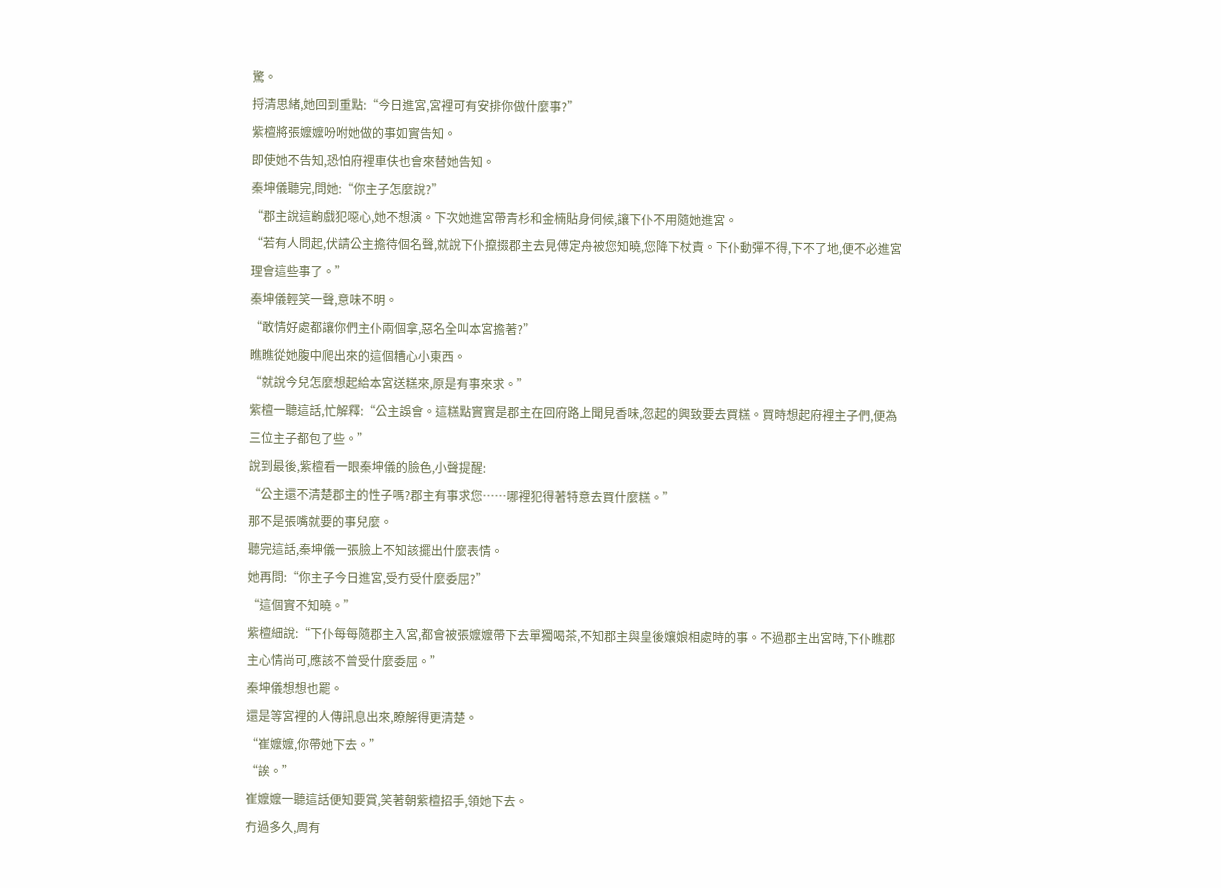驚。
捋清思緒,她回到重點:“今日進宮,宮裡可有安排你做什麼事?”
紫檀將張嬤嬤吩咐她做的事如實告知。
即使她不告知,恐怕府裡車伕也會來替她告知。
秦坤儀聽完,問她:“你主子怎麼說?”
“郡主說這齣戲犯噁心,她不想演。下次她進宮帶青杉和金楠貼身伺候,讓下仆不用隨她進宮。
“若有人問起,伏請公主擔待個名聲,就說下仆攛掇郡主去見傅定舟被您知曉,您降下杖責。下仆動彈不得,下不了地,便不必進宮理會這些事了。”
秦坤儀輕笑一聲,意味不明。
“敢情好處都讓你們主仆兩個拿,惡名全叫本宮擔著?”
瞧瞧從她腹中爬出來的這個糟心小東西。
“就說今兒怎麼想起給本宮送糕來,原是有事來求。”
紫檀一聽這話,忙解釋:“公主誤會。這糕點實實是郡主在回府路上聞見香味,忽起的興致要去買糕。買時想起府裡主子們,便為三位主子都包了些。”
說到最後,紫檀看一眼秦坤儀的臉色,小聲提醒:
“公主還不清楚郡主的性子嗎?郡主有事求您……哪裡犯得著特意去買什麼糕。”
那不是張嘴就要的事兒麼。
聽完這話,秦坤儀一張臉上不知該擺出什麼表情。
她再問:“你主子今日進宮,受冇受什麼委屈?”
“這個實不知曉。”
紫檀細說:“下仆每每隨郡主入宮,都會被張嬤嬤帶下去單獨喝茶,不知郡主與皇後孃娘相處時的事。不過郡主出宮時,下仆瞧郡主心情尚可,應該不曾受什麼委屈。”
秦坤儀想想也罷。
還是等宮裡的人傳訊息出來,瞭解得更清楚。
“崔嬤嬤,你帶她下去。”
“誒。”
崔嬤嬤一聽這話便知要賞,笑著朝紫檀招手,領她下去。
冇過多久,周有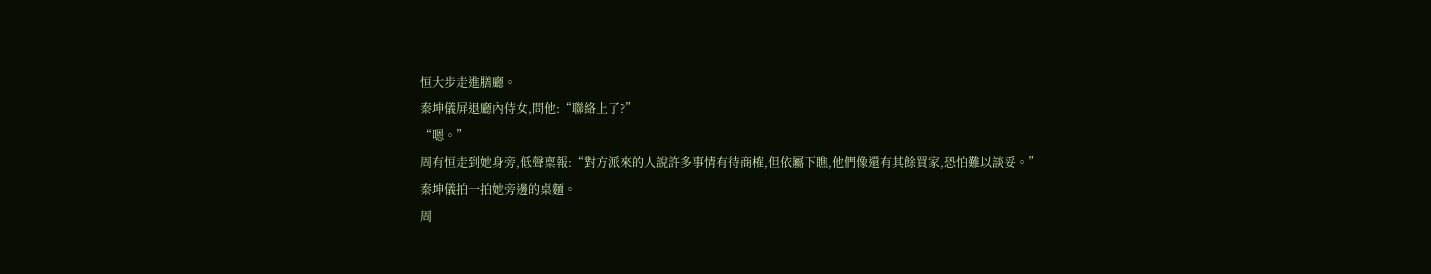恒大步走進膳廳。
秦坤儀屏退廳內侍女,問他:“聯絡上了?”
“嗯。”
周有恒走到她身旁,低聲稟報:“對方派來的人說許多事情有待商榷,但依屬下瞧,他們像還有其餘買家,恐怕難以談妥。”
秦坤儀拍一拍她旁邊的桌麵。
周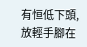有恒低下頭,放輕手腳在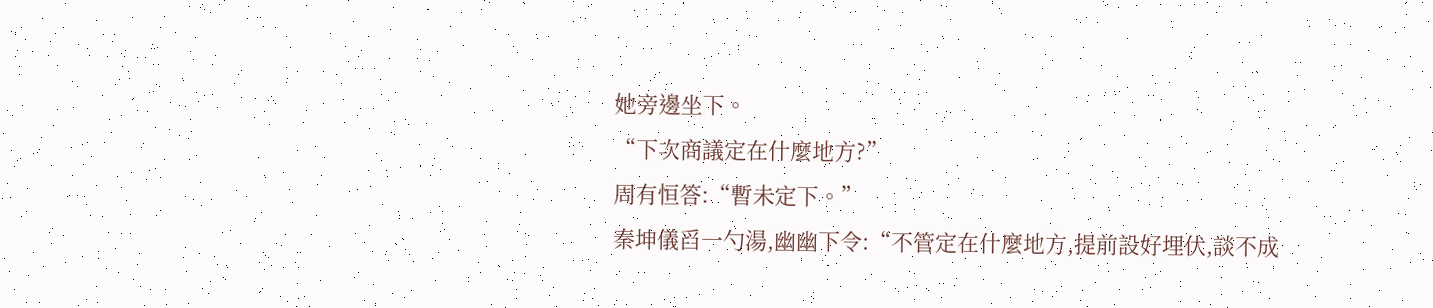她旁邊坐下。
“下次商議定在什麼地方?”
周有恒答:“暫未定下。”
秦坤儀舀一勺湯,幽幽下令:“不管定在什麼地方,提前設好埋伏,談不成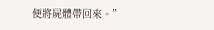便將屍體帶回來。”